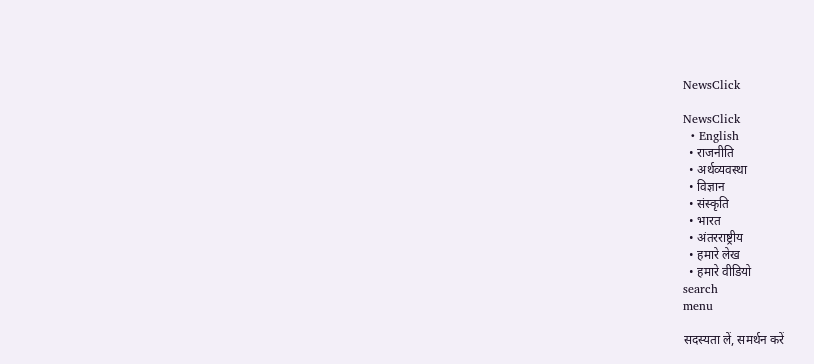NewsClick

NewsClick
  • English
  • राजनीति
  • अर्थव्यवस्था
  • विज्ञान
  • संस्कृति
  • भारत
  • अंतरराष्ट्रीय
  • हमारे लेख
  • हमारे वीडियो
search
menu

सदस्यता लें, समर्थन करें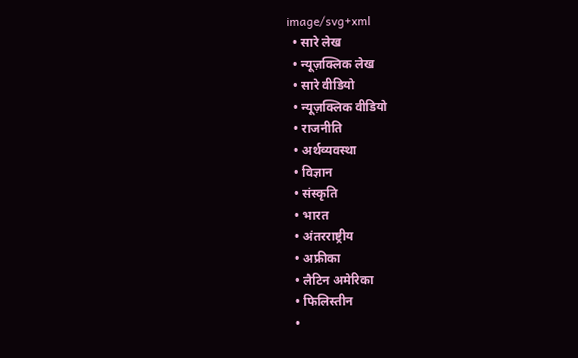image/svg+xml
  • सारे लेख
  • न्यूज़क्लिक लेख
  • सारे वीडियो
  • न्यूज़क्लिक वीडियो
  • राजनीति
  • अर्थव्यवस्था
  • विज्ञान
  • संस्कृति
  • भारत
  • अंतरराष्ट्रीय
  • अफ्रीका
  • लैटिन अमेरिका
  • फिलिस्तीन
  •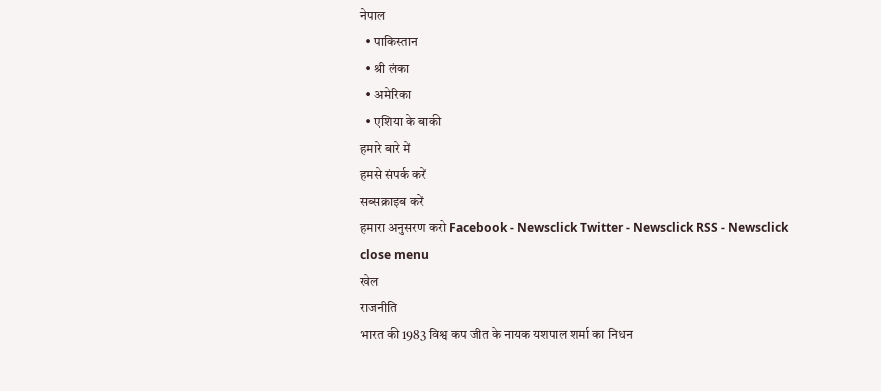नेपाल
  • पाकिस्तान
  • श्री लंका
  • अमेरिका
  • एशिया के बाकी
हमारे बारे में
हमसे संपर्क करें
सब्सक्राइब करें
हमारा अनुसरण करो Facebook - Newsclick Twitter - Newsclick RSS - Newsclick
close menu
खेल
राजनीति
भारत की 1983 विश्व कप जीत के नायक यशपाल शर्मा का निधन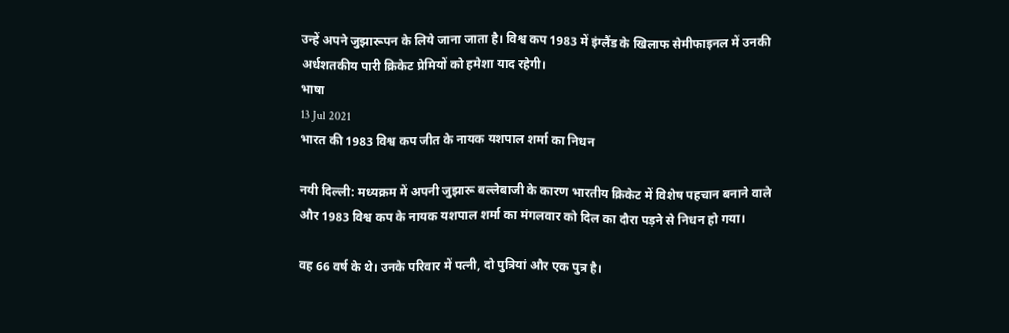उन्हें अपने जुझारूपन के लिये जाना जाता है। विश्व कप 1983 में इंग्लैंड के खिलाफ सेमीफाइनल में उनकी अर्धशतकीय पारी क्रिकेट प्रेमियों को हमेशा याद रहेगी।
भाषा
13 Jul 2021
भारत की 1983 विश्व कप जीत के नायक यशपाल शर्मा का निधन

नयी दिल्ली: मध्यक्रम में अपनी जुझारू बल्लेबाजी के कारण भारतीय क्रिकेट में विशेष पहचान बनाने वाले और 1983 विश्व कप के नायक यशपाल शर्मा का मंगलवार को दिल का दौरा पड़ने से निधन हो गया।

वह 66 वर्ष के थे। उनके परिवार में पत्नी, दो पुत्रियां और एक पुत्र है।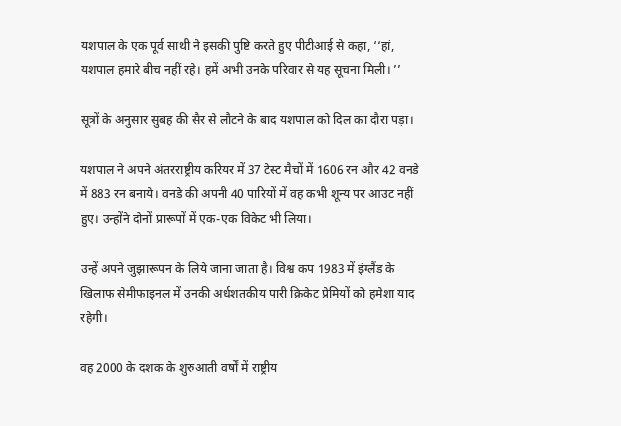यशपाल के एक पूर्व साथी ने इसकी पुष्टि करते हुए पीटीआई से कहा, ‘‘हां, यशपाल हमारे बीच नहीं रहे। हमें अभी उनके परिवार से यह सूचना मिली। ’’

सूत्रों के अनुसार सुबह की सैर से लौटने के बाद यशपाल को दिल का दौरा पड़ा।

यशपाल ने अपने अंतरराष्ट्रीय करियर में 37 टेस्ट मैचों में 1606 रन और 42 वनडे में 883 रन बनाये। वनडे की अपनी 40 पारियों में वह कभी शून्य पर आउट नहीं हुए। उन्होंने दोनों प्रारूपों में एक-एक विकेट भी लिया।

उन्हें अपने जुझारूपन के लिये जाना जाता है। विश्व कप 1983 में इंग्लैंड के खिलाफ सेमीफाइनल में उनकी अर्धशतकीय पारी क्रिकेट प्रेमियों को हमेशा याद रहेगी।

वह 2000 के दशक के शुरुआती वर्षों में राष्ट्रीय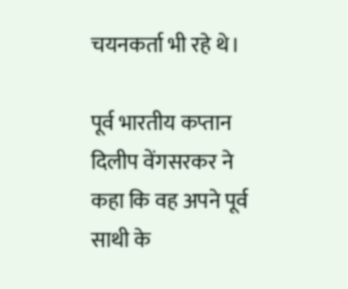चयनकर्ता भी रहे थे।

पूर्व भारतीय कप्तान दिलीप वेंगसरकर ने कहा कि वह अपने पूर्व साथी के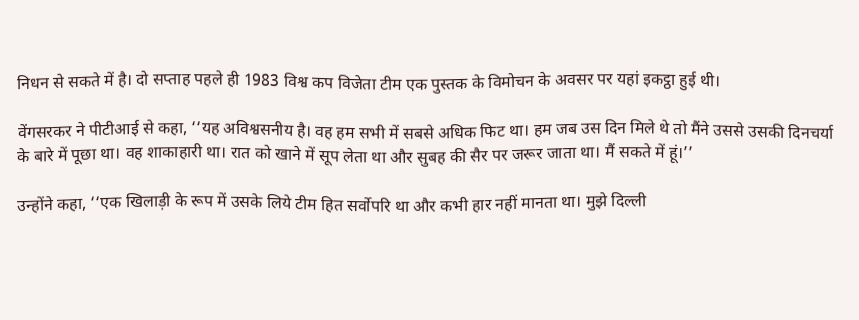निधन से सकते में है। दो सप्ताह पहले ही 1983 विश्व कप विजेता टीम एक पुस्तक के विमोचन के अवसर पर यहां इकट्ठा हुई थी।

वेंगसरकर ने पीटीआई से कहा, ‘‘यह अविश्वसनीय है। वह हम सभी में सबसे अधिक फिट था। हम जब उस दिन मिले थे तो मैंने उससे उसकी दिनचर्या के बारे में पूछा था। वह शाकाहारी था। रात को खाने में सूप लेता था और सुबह की सैर पर जरूर जाता था। मैं सकते में हूं।’’

उन्होंने कहा, ‘‘एक खिलाड़ी के रूप में उसके लिये टीम हित सर्वोपरि था और कभी हार नहीं मानता था। मुझे दिल्ली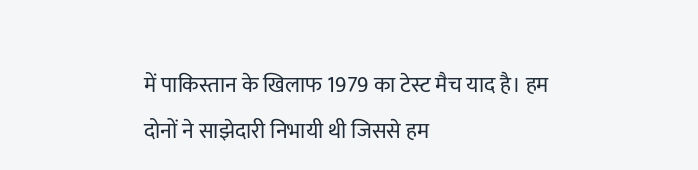में पाकिस्तान के खिलाफ 1979 का टेस्ट मैच याद है। हम दोनों ने साझेदारी निभायी थी जिससे हम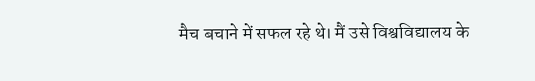मैच बचाने में सफल रहे थे। मैं उसे विश्वविद्यालय के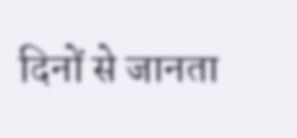दिनों से जानता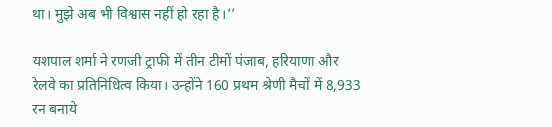था। मुझे अब भी विश्वास नहीं हो रहा है।’’

यशपाल शर्मा ने रणजी ट्राफी में तीन टीमों पंजाब, हरियाणा और रेलवे का प्रतिनिधित्व किया। उन्होंने 160 प्रथम श्रेणी मैचों में 8,933 रन बनाये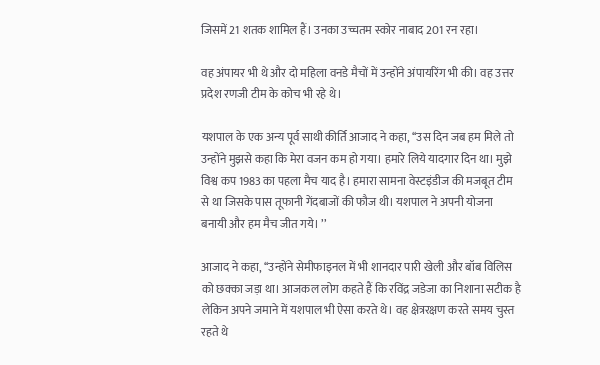जिसमें 21 शतक शामिल हैं। उनका उच्चतम स्कोर नाबाद 201 रन रहा।

वह अंपायर भी थे और दो महिला वनडे मैचों में उन्होंने अंपायरिंग भी की। वह उत्तर प्रदेश रणजी टीम के कोच भी रहे थे।

यशपाल के एक अन्य पूर्व साथी कीर्ति आजाद ने कहा, ‘‘उस दिन जब हम मिले तो उन्होंने मुझसे कहा कि मेरा वजन कम हो गया। हमारे लिये यादगार दिन था। मुझे विश्व कप 1983 का पहला मैच याद है। हमारा सामना वेस्टइंडीज की मजबूत टीम से था जिसके पास तूफानी गेंदबाजों की फौज थी। यशपाल ने अपनी योजना बनायी और हम मैच जीत गये। ’’

आजाद ने कहा, ‘‘उन्होंने सेमीफाइनल में भी शानदार पारी खेली और बॉब विलिस को छक्का जड़ा था। आजकल लोग कहते हैं कि रविंद्र जडेजा का निशाना सटीक है लेकिन अपने जमाने में यशपाल भी ऐसा करते थे। वह क्षेत्ररक्षण करते समय चुस्त रहते थे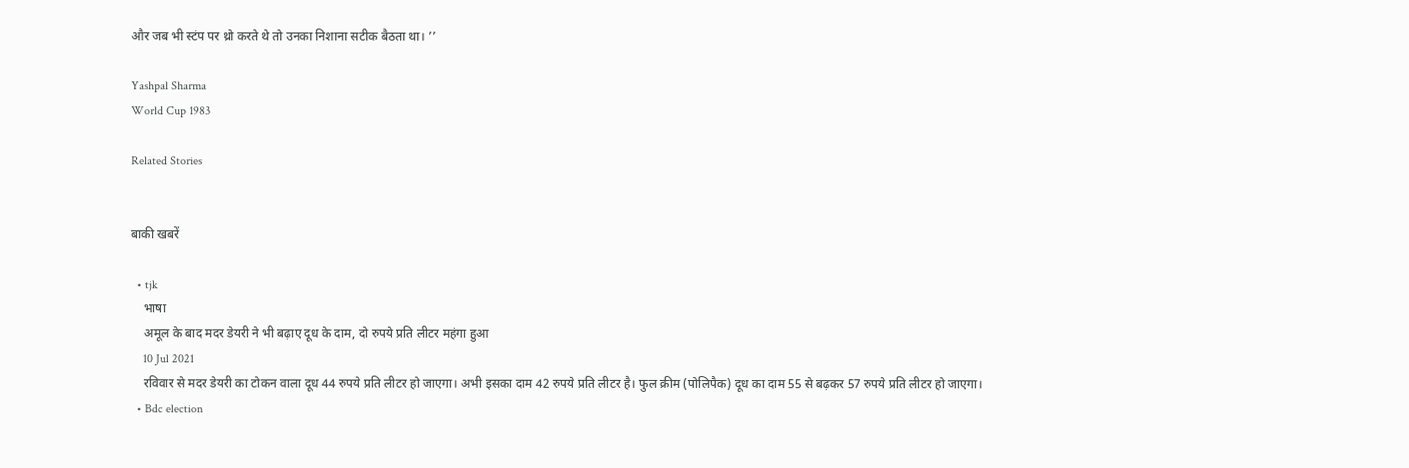और जब भी स्टंप पर थ्रो करते थे तो उनका निशाना सटीक बैठता था। ’’

Yashpal Sharma
World Cup 1983

Related Stories


बाकी खबरें

  • tjk
    भाषा
    अमूल के बाद मदर डेयरी ने भी बढ़ाए दूध के दाम, दो रुपये प्रति लीटर महंगा हुआ
    10 Jul 2021
    रविवार से मदर डेयरी का टोकन वाला दूध 44 रुपये प्रति लीटर हो जाएगा। अभी इसका दाम 42 रुपये प्रति लीटर है। फुल क्रीम (पोलिपैक) दूध का दाम 55 से बढ़कर 57 रुपये प्रति लीटर हो जाएगा।
  • Bdc election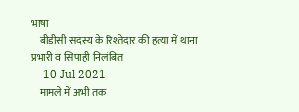भाषा
    बीडीसी सदस्य के रिश्तेदार की हत्या में थाना प्रभारी व सिपाही निलंबित
    10 Jul 2021
    मामले में अभी तक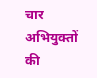चार अभियुक्तों की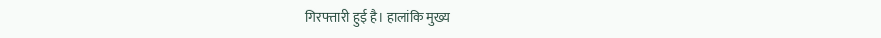गिरफ्तारी हुई है। हालांकि मुख्य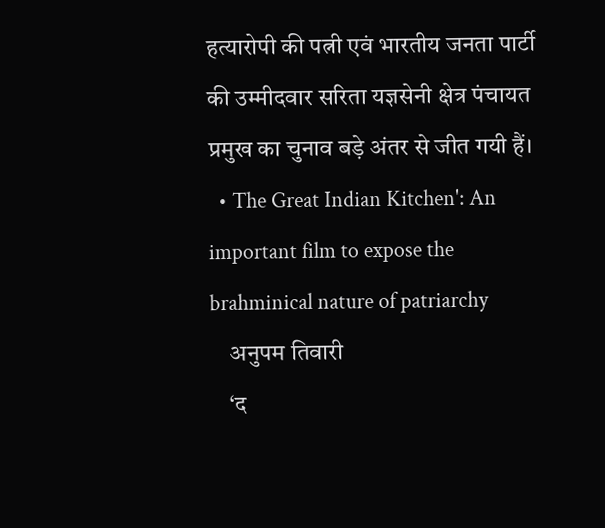हत्यारोपी की पत्नी एवं भारतीय जनता पार्टी की उम्मीदवार सरिता यज्ञसेनी क्षेत्र पंचायत प्रमुख का चुनाव बड़े अंतर से जीत गयी हैं।
  • The Great Indian Kitchen': An important film to expose the brahminical nature of patriarchy
    अनुपम तिवारी
    ‘द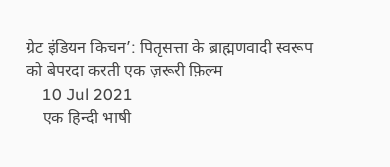ग्रेट इंडियन किचन’: पितृसत्ता के ब्राह्मणवादी स्वरूप को बेपरदा करती एक ज़रूरी फ़िल्म
    10 Jul 2021
    एक हिन्दी भाषी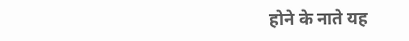होने के नाते यह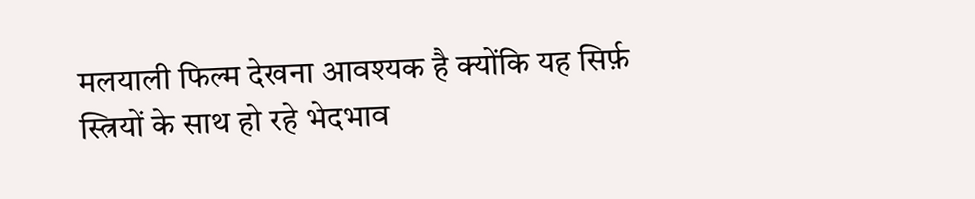मलयाली फिल्म देखना आवश्यक है क्योंकि यह सिर्फ़ स्त्रियों के साथ हो रहे भेदभाव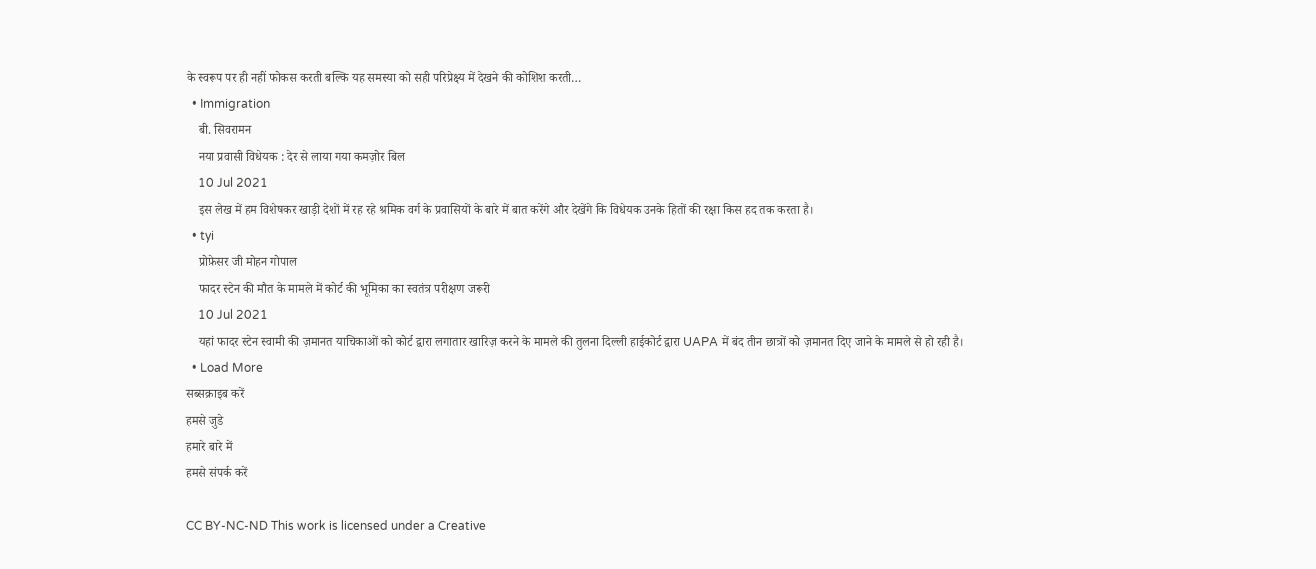के स्वरूप पर ही नहीं फोकस करती बल्कि यह समस्या को सही परिप्रेक्ष्य में देखने की कोशिश करती…
  • Immigration
    बी. सिवरामन
    नया प्रवासी विधेयक : देर से लाया गया कमज़ोर बिल
    10 Jul 2021
    इस लेख में हम विशेषकर खाड़ी देशों में रह रहे श्रमिक वर्ग के प्रवासियों के बारे में बात करेंगे और देखेंगे कि विधेयक उनके हितों की रक्षा किस हद तक करता है।
  • tyi
    प्रोफ़ेसर जी मोहन गोपाल
    फादर स्टेन की मौत के मामले में कोर्ट की भूमिका का स्वतंत्र परीक्षण जरूरी
    10 Jul 2021
    यहां फादर स्टेन स्वामी की ज़मानत याचिकाओं को कोर्ट द्वारा लगातार खारिज़ करने के मामले की तुलना दिल्ली हाईकोर्ट द्वारा UAPA में बंद तीन छात्रों को ज़मानत दिए जाने के मामले से हो रही है।
  • Load More
सब्सक्राइब करें
हमसे जुडे
हमारे बारे में
हमसे संपर्क करें

CC BY-NC-ND This work is licensed under a Creative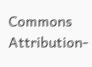Commons Attribution-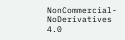NonCommercial-NoDerivatives 4.0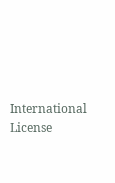International License